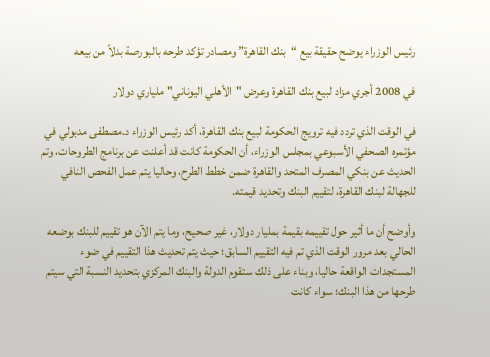رئيس الوزراء يوضح حقيقة بيع “بنك القاهرة” ومصادر تؤكد طرحه بالبورصة بدلاً من بيعه

في 2008 أجري مزاد لبيع بنك القاهرة وعرض "الأهلي اليوناني" ملياري دولار

في الوقت الذي تردد فيه ترويج الحكومة لبيع بنك القاهرة، أكد رئيس الوزراء د.مصطفى مدبولي في مؤتمره الصحفي الأسبوعي بمجلس الوزراء، أن الحكومة كانت قد أعلنت عن برنامج الطروحات، وتم الحديث عن بنكي المصرف المتحد والقاهرة ضمن خطط الطرح، وحاليا يتم عمل الفحص النافي للجهالة لبنك القاهرة، لتقييم البنك وتحديد قيمته.

وأوضح أن ما أثير حول تقييمه بقيمة بمليار دولار، غير صحيح، وما يتم الآن هو تقييم للبنك بوضعه الحالي بعد مرور الوقت الذي تم فيه التقييم السابق؛ حيث يتم تحديث هذا التقييم في ضوء المستجدات الواقعة حاليا، وبناء على ذلك ستقوم الدولة والبنك المركزي بتحديد النسبة التي سيتم طرحها من هذا البنك؛ سواء كانت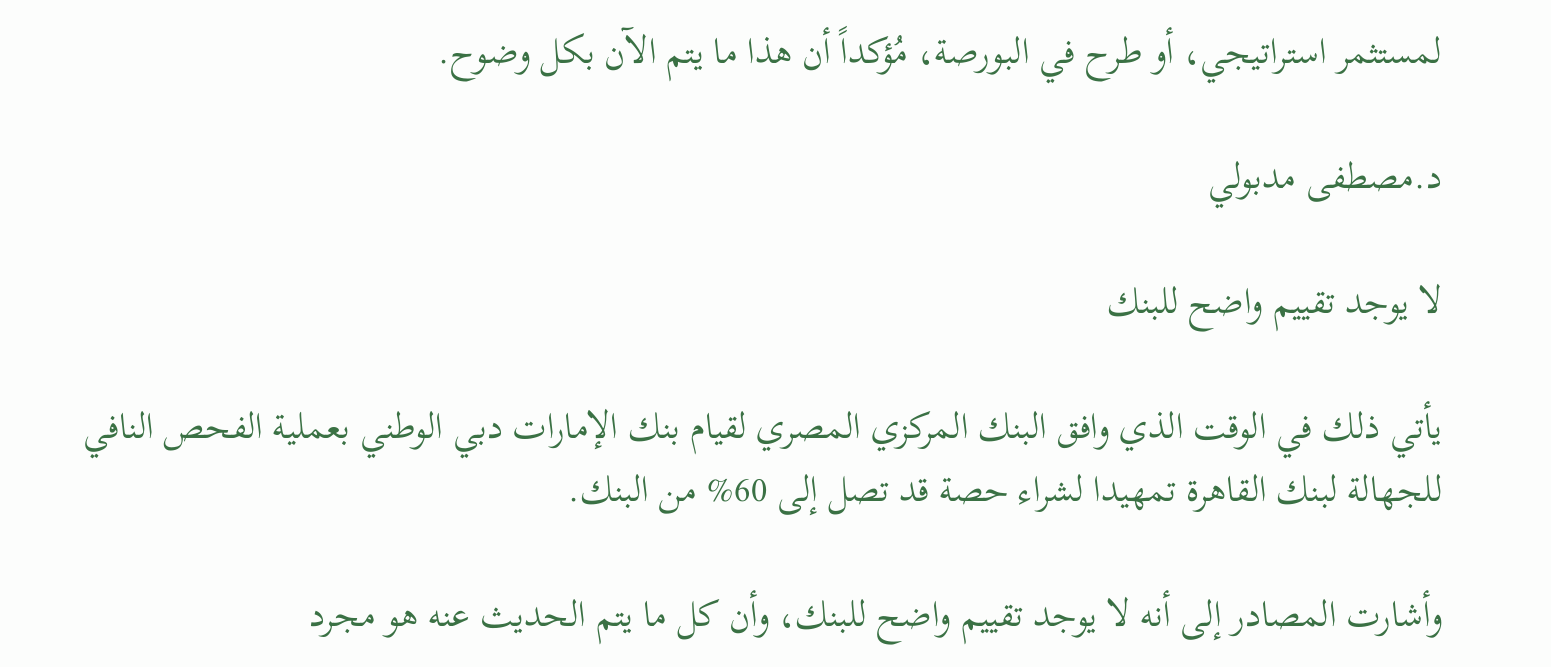لمستثمر استراتيجي، أو طرح في البورصة، مُؤكداً أن هذا ما يتم الآن بكل وضوح.

د.مصطفى مدبولي

لا يوجد تقييم واضح للبنك

يأتي ذلك في الوقت الذي وافق البنك المركزي المصري لقيام بنك الإمارات دبي الوطني بعملية الفحص النافي للجهالة لبنك القاهرة تمهيدا لشراء حصة قد تصل إلى 60% من البنك.

وأشارت المصادر إلى أنه لا يوجد تقييم واضح للبنك، وأن كل ما يتم الحديث عنه هو مجرد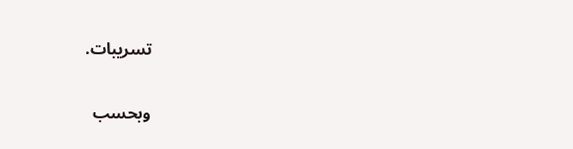تسريبات.

وبحسب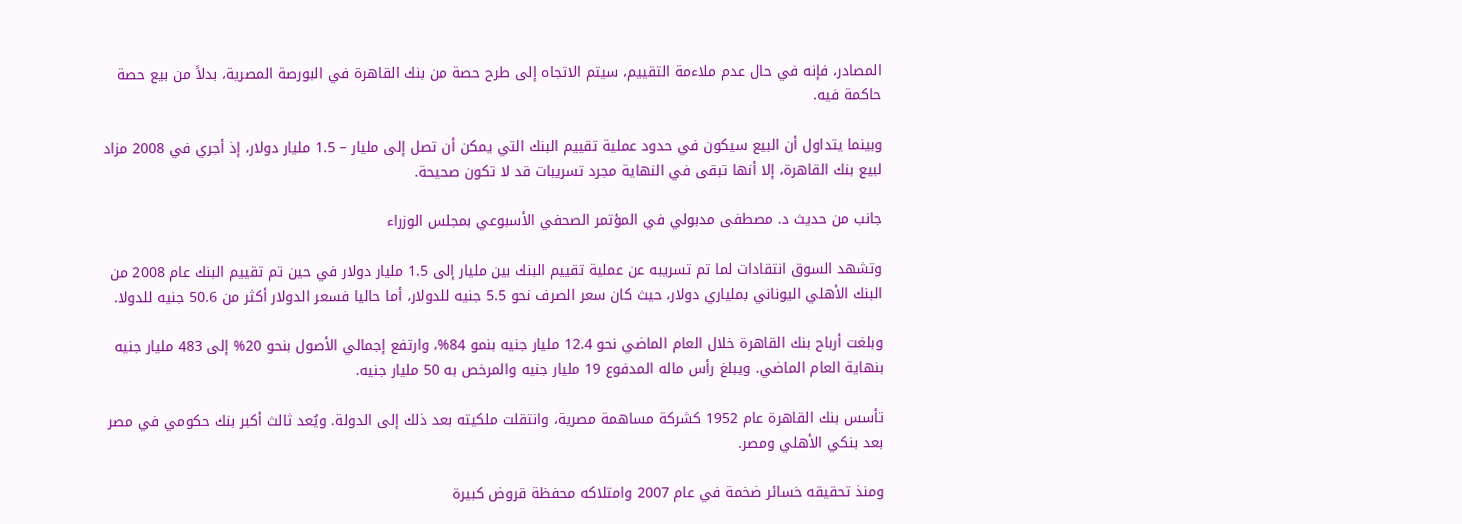المصادر، فإنه في حال عدم ملاءمة التقييم، سيتم الاتجاه إلى طرح حصة من بنك القاهرة في البورصة المصرية، بدلاً من بيع حصة حاكمة فيه.

وبينما يتداول أن البيع سيكون في حدود عملية تقييم البنك التي يمكن أن تصل إلى مليار – 1.5 مليار دولار، إذ أجري في 2008 مزاد لبيع بنك القاهرة، إلا أنها تبقى في النهاية مجرد تسريبات قد لا تكون صحيحة.

جانب من حديث د. مصطفى مدبولي في المؤتمر الصحفي الأسبوعي بمجلس الوزراء

وتشهد السوق انتقادات لما تم تسريبه عن عملية تقييم البنك بين مليار إلى 1.5 مليار دولار في حين تم تقييم البنك عام 2008 من البنك الأهلي اليوناني بملياري دولار، حيث كان سعر الصرف نحو 5.5 جنيه للدولار، أما حاليا فسعر الدولار أكثر من 50.6 جنيه للدولا.

وبلغت أرباح بنك القاهرة خلال العام الماضي نحو 12.4 مليار جنيه بنمو 84%، وارتفع إجمالي الأصول بنحو 20% إلى 483 مليار جنيه بنهاية العام الماضي. ويبلغ رأس ماله المدفوع 19 مليار جنيه والمرخص به 50 مليار جنيه.

تأسس بنك القاهرة عام 1952 كشركة مساهمة مصرية، وانتقلت ملكيته بعد ذلك إلى الدولة. ويُعد ثالث أكبر بنك حكومي في مصر بعد بنكي الأهلي ومصر.

ومنذ تحقيقه خسائر ضخمة في عام 2007 وامتلاكه محفظة قروض كبيرة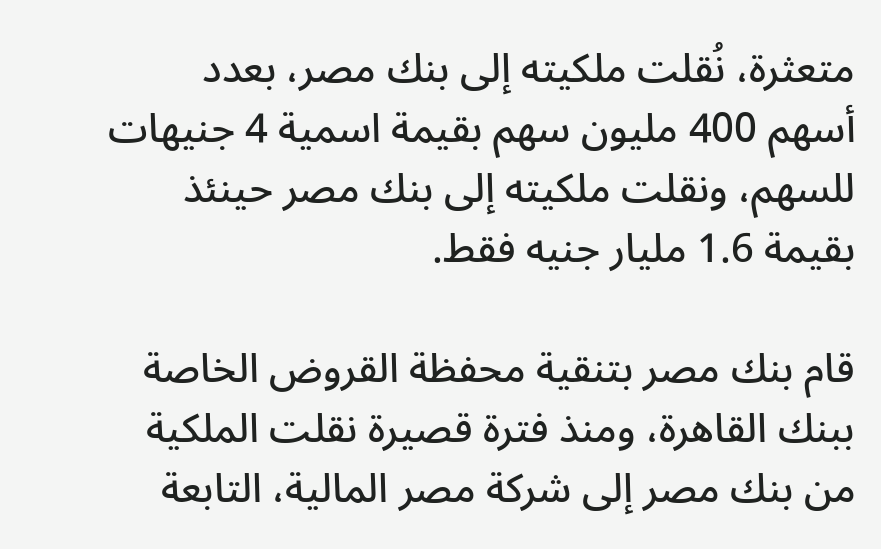متعثرة، نُقلت ملكيته إلى بنك مصر، بعدد أسهم 400 مليون سهم بقيمة اسمية 4 جنيهات للسهم، ونقلت ملكيته إلى بنك مصر حينئذ بقيمة 1.6 مليار جنيه فقط.

قام بنك مصر بتنقية محفظة القروض الخاصة ببنك القاهرة، ومنذ فترة قصيرة نقلت الملكية من بنك مصر إلى شركة مصر المالية، التابعة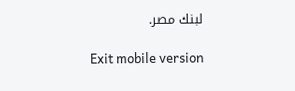لبنك مصر.

Exit mobile version